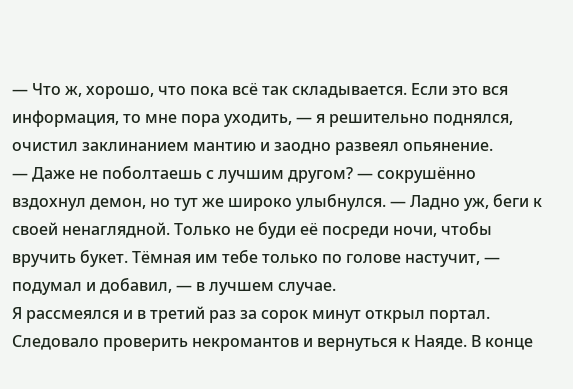— Что ж, хорошо, что пока всё так складывается. Если это вся информация, то мне пора уходить, — я решительно поднялся, очистил заклинанием мантию и заодно развеял опьянение.
— Даже не поболтаешь с лучшим другом? — сокрушённо вздохнул демон, но тут же широко улыбнулся. — Ладно уж, беги к своей ненаглядной. Только не буди её посреди ночи, чтобы вручить букет. Тёмная им тебе только по голове настучит, — подумал и добавил, — в лучшем случае.
Я рассмеялся и в третий раз за сорок минут открыл портал. Следовало проверить некромантов и вернуться к Наяде. В конце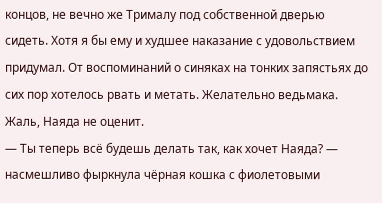концов, не вечно же Трималу под собственной дверью сидеть. Хотя я бы ему и худшее наказание с удовольствием придумал. От воспоминаний о синяках на тонких запястьях до сих пор хотелось рвать и метать. Желательно ведьмака. Жаль, Наяда не оценит.
— Ты теперь всё будешь делать так, как хочет Наяда? — насмешливо фыркнула чёрная кошка с фиолетовыми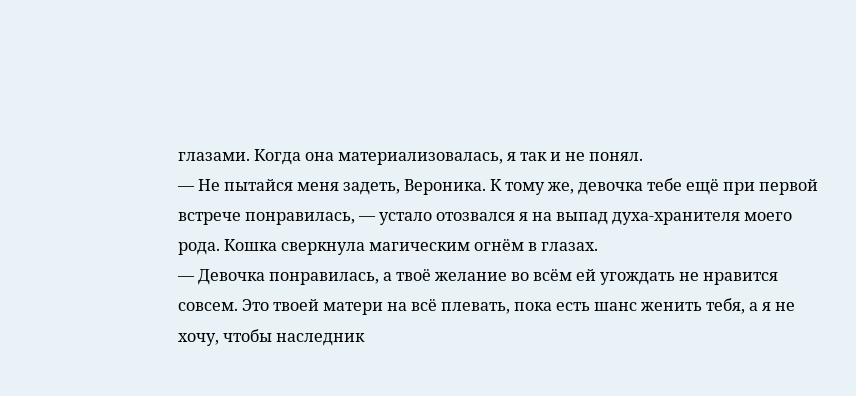глазами. Когда она материализовалась, я так и не понял.
— Не пытайся меня задеть, Вероника. К тому же, девочка тебе ещё при первой встрече понравилась, — устало отозвался я на выпад духа-хранителя моего рода. Кошка сверкнула магическим огнём в глазах.
— Девочка понравилась, а твоё желание во всём ей угождать не нравится совсем. Это твоей матери на всё плевать, пока есть шанс женить тебя, а я не хочу, чтобы наследник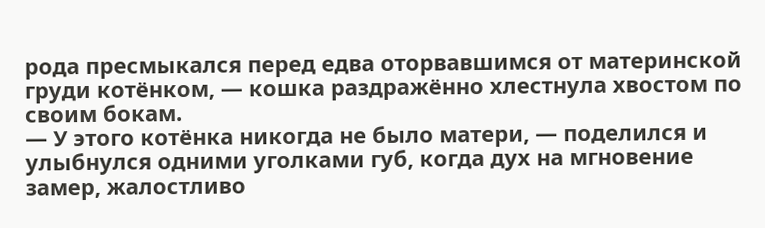рода пресмыкался перед едва оторвавшимся от материнской груди котёнком, — кошка раздражённо хлестнула хвостом по своим бокам.
— У этого котёнка никогда не было матери, — поделился и улыбнулся одними уголками губ, когда дух на мгновение замер, жалостливо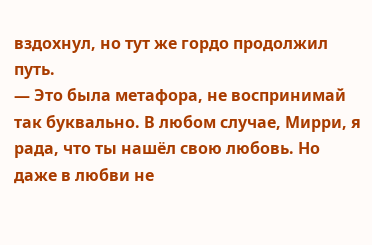вздохнул, но тут же гордо продолжил путь.
— Это была метафора, не воспринимай так буквально. В любом случае, Мирри, я рада, что ты нашёл свою любовь. Но даже в любви не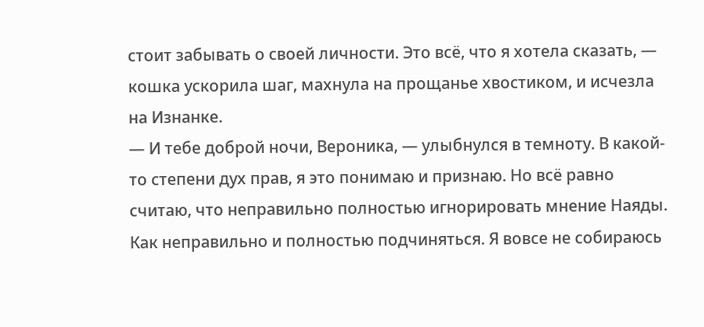стоит забывать о своей личности. Это всё, что я хотела сказать, — кошка ускорила шаг, махнула на прощанье хвостиком, и исчезла на Изнанке.
— И тебе доброй ночи, Вероника, — улыбнулся в темноту. В какой-то степени дух прав, я это понимаю и признаю. Но всё равно считаю, что неправильно полностью игнорировать мнение Наяды. Как неправильно и полностью подчиняться. Я вовсе не собираюсь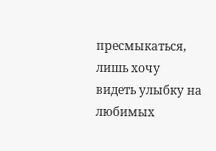пресмыкаться, лишь хочу видеть улыбку на любимых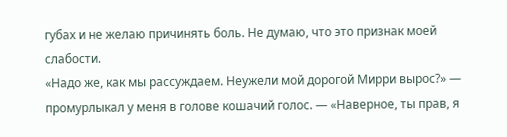губах и не желаю причинять боль. Не думаю, что это признак моей слабости.
«Надо же, как мы рассуждаем. Неужели мой дорогой Мирри вырос?» — промурлыкал у меня в голове кошачий голос. — «Наверное, ты прав, я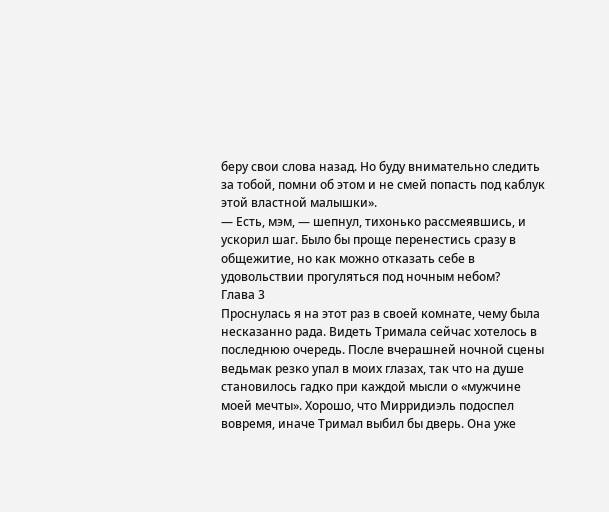беру свои слова назад. Но буду внимательно следить за тобой, помни об этом и не смей попасть под каблук этой властной малышки».
— Есть, мэм, — шепнул, тихонько рассмеявшись, и ускорил шаг. Было бы проще перенестись сразу в общежитие, но как можно отказать себе в удовольствии прогуляться под ночным небом?
Глава 3
Проснулась я на этот раз в своей комнате, чему была несказанно рада. Видеть Тримала сейчас хотелось в последнюю очередь. После вчерашней ночной сцены ведьмак резко упал в моих глазах, так что на душе становилось гадко при каждой мысли о «мужчине моей мечты». Хорошо, что Мирридиэль подоспел вовремя, иначе Тримал выбил бы дверь. Она уже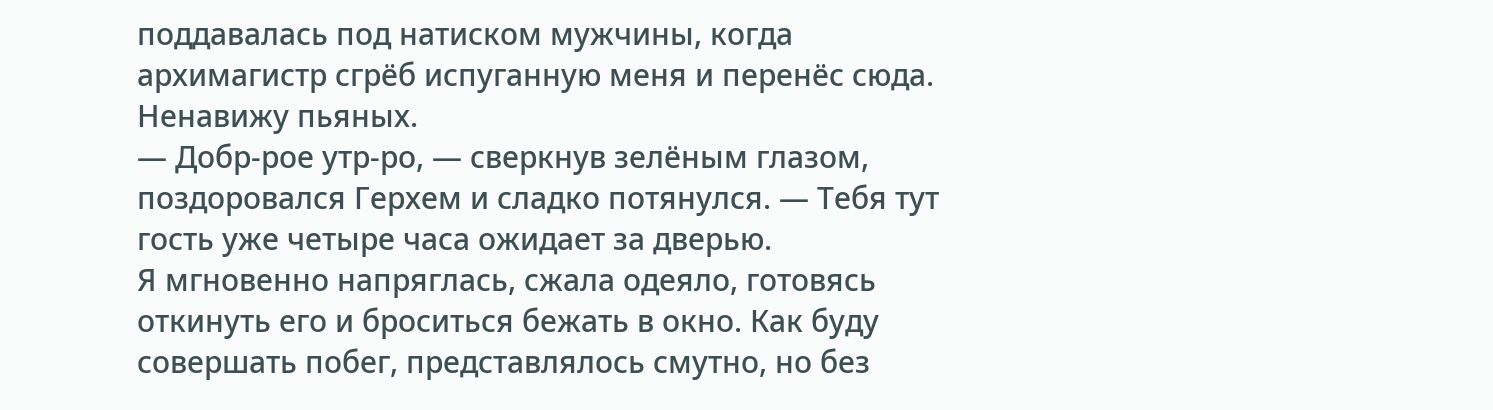поддавалась под натиском мужчины, когда архимагистр сгрёб испуганную меня и перенёс сюда. Ненавижу пьяных.
— Добр-рое утр-ро, — сверкнув зелёным глазом, поздоровался Герхем и сладко потянулся. — Тебя тут гость уже четыре часа ожидает за дверью.
Я мгновенно напряглась, сжала одеяло, готовясь откинуть его и броситься бежать в окно. Как буду совершать побег, представлялось смутно, но без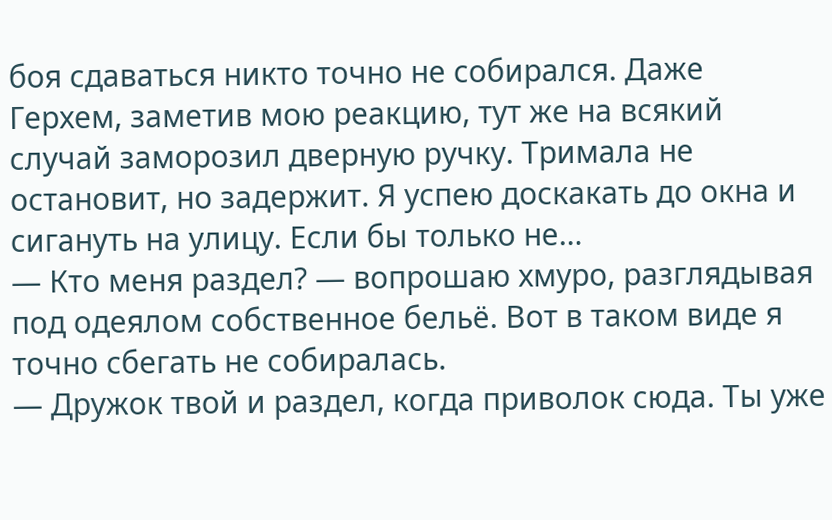боя сдаваться никто точно не собирался. Даже Герхем, заметив мою реакцию, тут же на всякий случай заморозил дверную ручку. Тримала не остановит, но задержит. Я успею доскакать до окна и сигануть на улицу. Если бы только не…
— Кто меня раздел? — вопрошаю хмуро, разглядывая под одеялом собственное бельё. Вот в таком виде я точно сбегать не собиралась.
— Дружок твой и раздел, когда приволок сюда. Ты уже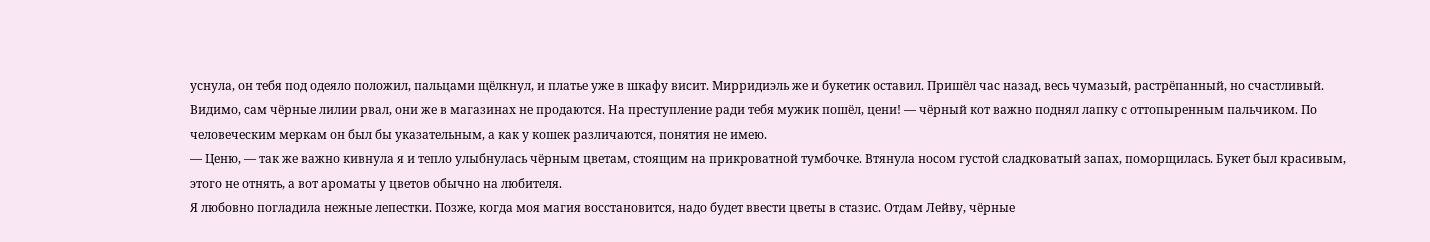уснула, он тебя под одеяло положил, пальцами щёлкнул, и платье уже в шкафу висит. Мирридиэль же и букетик оставил. Пришёл час назад, весь чумазый, растрёпанный, но счастливый. Видимо, сам чёрные лилии рвал, они же в магазинах не продаются. На преступление ради тебя мужик пошёл, цени! — чёрный кот важно поднял лапку с оттопыренным пальчиком. По человеческим меркам он был бы указательным, а как у кошек различаются, понятия не имею.
— Ценю, — так же важно кивнула я и тепло улыбнулась чёрным цветам, стоящим на прикроватной тумбочке. Втянула носом густой сладковатый запах, поморщилась. Букет был красивым, этого не отнять, а вот ароматы у цветов обычно на любителя.
Я любовно погладила нежные лепестки. Позже, когда моя магия восстановится, надо будет ввести цветы в стазис. Отдам Лейву, чёрные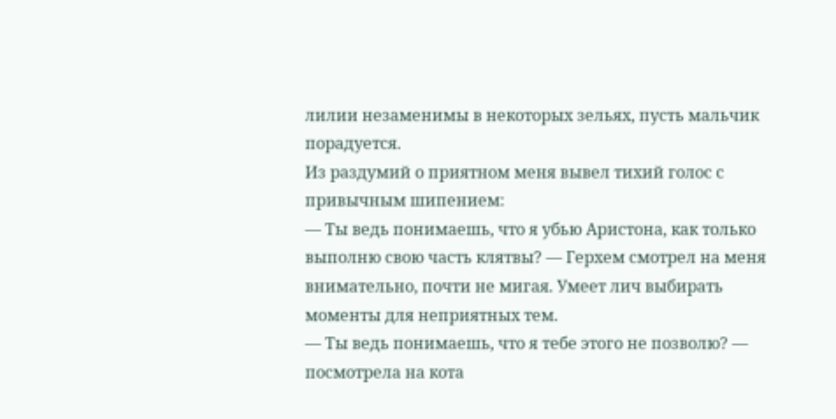лилии незаменимы в некоторых зельях, пусть мальчик порадуется.
Из раздумий о приятном меня вывел тихий голос с привычным шипением:
— Ты ведь понимаешь, что я убью Аристона, как только выполню свою часть клятвы? — Герхем смотрел на меня внимательно, почти не мигая. Умеет лич выбирать моменты для неприятных тем.
— Ты ведь понимаешь, что я тебе этого не позволю? — посмотрела на кота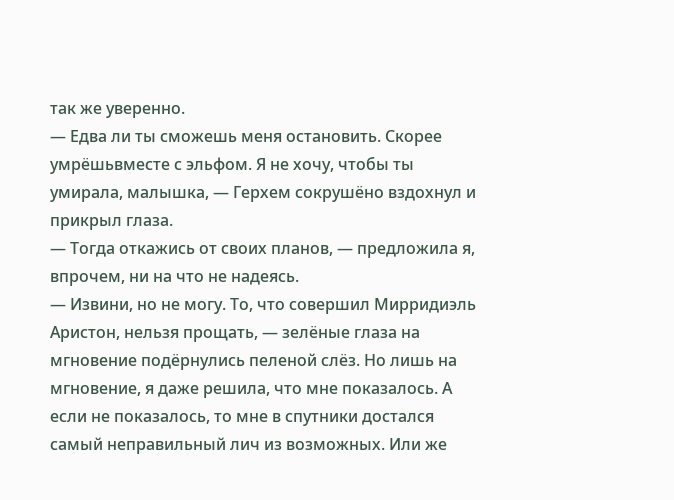так же уверенно.
— Едва ли ты сможешь меня остановить. Скорее умрёшьвместе с эльфом. Я не хочу, чтобы ты умирала, малышка, — Герхем сокрушёно вздохнул и прикрыл глаза.
— Тогда откажись от своих планов, — предложила я, впрочем, ни на что не надеясь.
— Извини, но не могу. То, что совершил Мирридиэль Аристон, нельзя прощать, — зелёные глаза на мгновение подёрнулись пеленой слёз. Но лишь на мгновение, я даже решила, что мне показалось. А если не показалось, то мне в спутники достался самый неправильный лич из возможных. Или же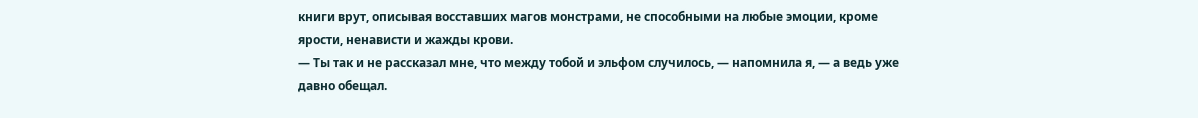книги врут, описывая восставших магов монстрами, не способными на любые эмоции, кроме ярости, ненависти и жажды крови.
— Ты так и не рассказал мне, что между тобой и эльфом случилось, — напомнила я, — а ведь уже давно обещал.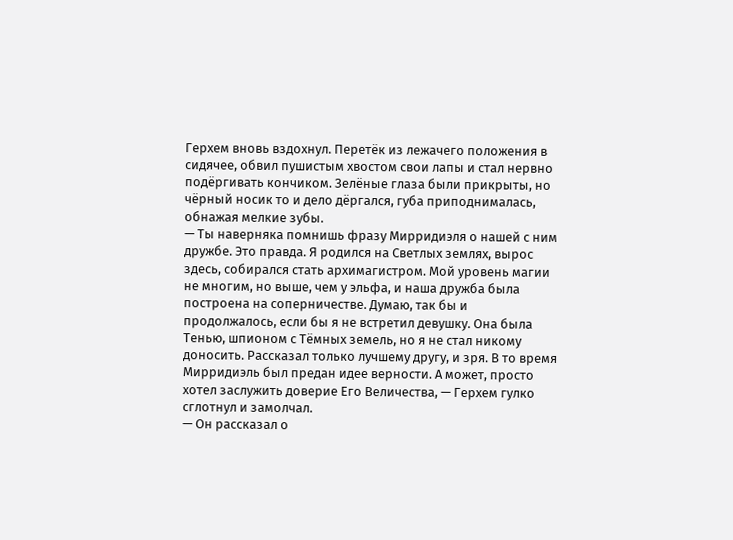Герхем вновь вздохнул. Перетёк из лежачего положения в сидячее, обвил пушистым хвостом свои лапы и стал нервно подёргивать кончиком. Зелёные глаза были прикрыты, но чёрный носик то и дело дёргался, губа приподнималась, обнажая мелкие зубы.
— Ты наверняка помнишь фразу Мирридиэля о нашей с ним дружбе. Это правда. Я родился на Светлых землях, вырос здесь, собирался стать архимагистром. Мой уровень магии не многим, но выше, чем у эльфа, и наша дружба была построена на соперничестве. Думаю, так бы и продолжалось, если бы я не встретил девушку. Она была Тенью, шпионом с Тёмных земель, но я не стал никому доносить. Рассказал только лучшему другу, и зря. В то время Мирридиэль был предан идее верности. А может, просто хотел заслужить доверие Его Величества, — Герхем гулко сглотнул и замолчал.
— Он рассказал о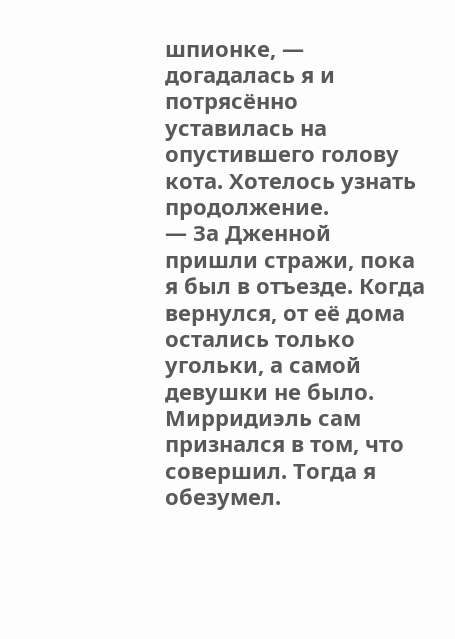шпионке, — догадалась я и потрясённо уставилась на опустившего голову кота. Хотелось узнать продолжение.
— За Дженной пришли стражи, пока я был в отъезде. Когда вернулся, от её дома остались только угольки, а самой девушки не было. Мирридиэль сам признался в том, что совершил. Тогда я обезумел.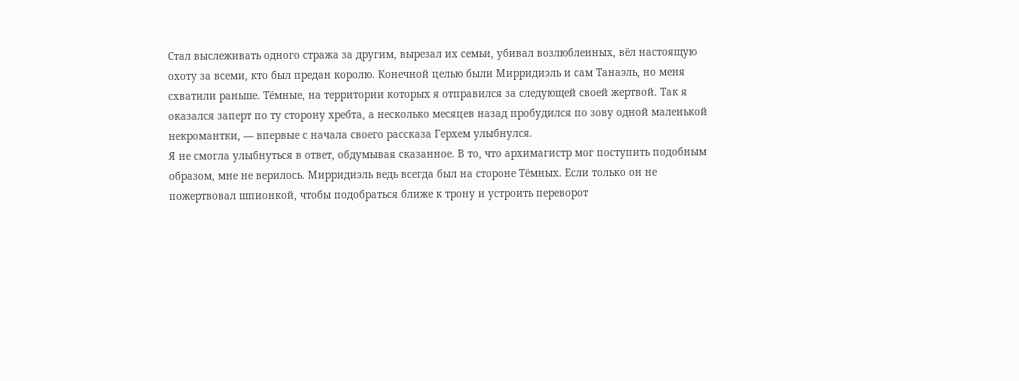Стал выслеживать одного стража за другим, вырезал их семьи, убивал возлюбленных, вёл настоящую охоту за всеми, кто был предан королю. Конечной целью были Мирридиэль и сам Танаэль, но меня схватили раньше. Тёмные, на территории которых я отправился за следующей своей жертвой. Так я оказался заперт по ту сторону хребта, а несколько месяцев назад пробудился по зову одной маленькой некромантки, — впервые с начала своего рассказа Герхем улыбнулся.
Я не смогла улыбнуться в ответ, обдумывая сказанное. В то, что архимагистр мог поступить подобным образом, мне не верилось. Мирридиэль ведь всегда был на стороне Тёмных. Если только он не пожертвовал шпионкой, чтобы подобраться ближе к трону и устроить переворот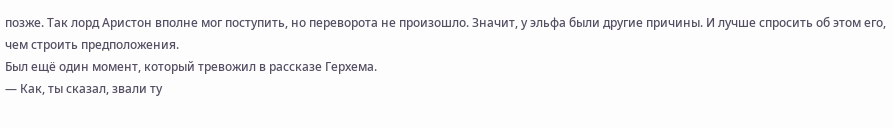позже. Так лорд Аристон вполне мог поступить, но переворота не произошло. Значит, у эльфа были другие причины. И лучше спросить об этом его, чем строить предположения.
Был ещё один момент, который тревожил в рассказе Герхема.
— Как, ты сказал, звали ту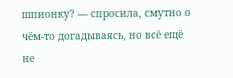шпионку? — спросила, смутно о чём-то догадываясь, но всё ещё не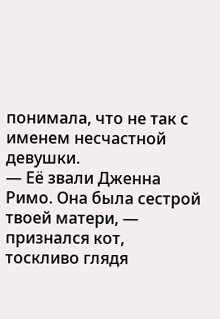понимала, что не так с именем несчастной девушки.
— Её звали Дженна Римо. Она была сестрой твоей матери, — признался кот, тоскливо глядя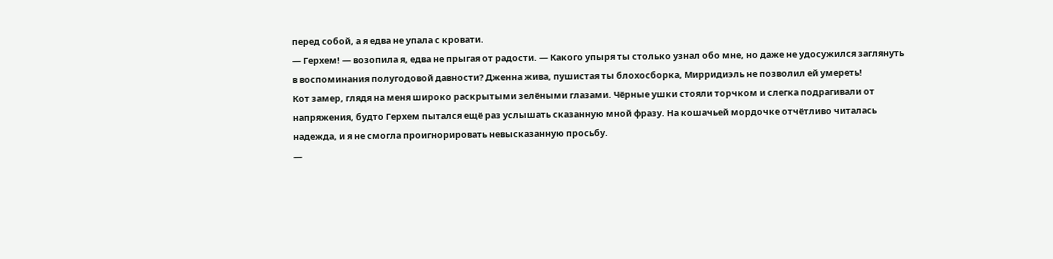перед собой, а я едва не упала с кровати.
— Герхем! — возопила я, едва не прыгая от радости. — Какого упыря ты столько узнал обо мне, но даже не удосужился заглянуть в воспоминания полугодовой давности? Дженна жива, пушистая ты блохосборка, Мирридиэль не позволил ей умереть!
Кот замер, глядя на меня широко раскрытыми зелёными глазами. Чёрные ушки стояли торчком и слегка подрагивали от напряжения, будто Герхем пытался ещё раз услышать сказанную мной фразу. На кошачьей мордочке отчётливо читалась надежда, и я не смогла проигнорировать невысказанную просьбу.
—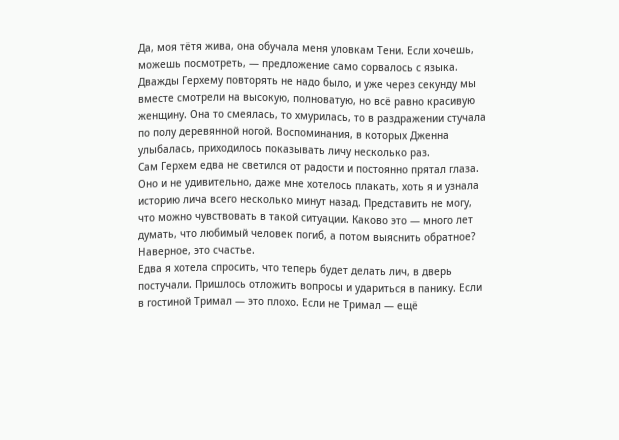Да, моя тётя жива, она обучала меня уловкам Тени. Если хочешь, можешь посмотреть, — предложение само сорвалось с языка.
Дважды Герхему повторять не надо было, и уже через секунду мы вместе смотрели на высокую, полноватую, но всё равно красивую женщину. Она то смеялась, то хмурилась, то в раздражении стучала по полу деревянной ногой. Воспоминания, в которых Дженна улыбалась, приходилось показывать личу несколько раз.
Сам Герхем едва не светился от радости и постоянно прятал глаза. Оно и не удивительно, даже мне хотелось плакать, хоть я и узнала историю лича всего несколько минут назад. Представить не могу, что можно чувствовать в такой ситуации. Каково это — много лет думать, что любимый человек погиб, а потом выяснить обратное? Наверное, это счастье.
Едва я хотела спросить, что теперь будет делать лич, в дверь постучали. Пришлось отложить вопросы и удариться в панику. Если в гостиной Тримал — это плохо. Если не Тримал — ещё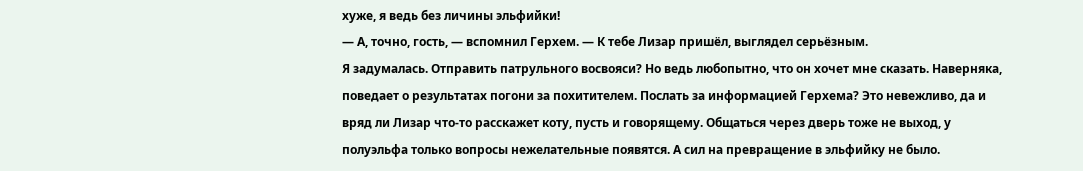хуже, я ведь без личины эльфийки!
— А, точно, гость, — вспомнил Герхем. — К тебе Лизар пришёл, выглядел серьёзным.
Я задумалась. Отправить патрульного восвояси? Но ведь любопытно, что он хочет мне сказать. Наверняка, поведает о результатах погони за похитителем. Послать за информацией Герхема? Это невежливо, да и вряд ли Лизар что-то расскажет коту, пусть и говорящему. Общаться через дверь тоже не выход, у полуэльфа только вопросы нежелательные появятся. А сил на превращение в эльфийку не было.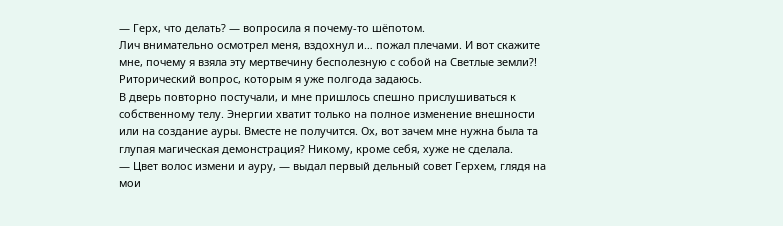— Герх, что делать? — вопросила я почему-то шёпотом.
Лич внимательно осмотрел меня, вздохнул и… пожал плечами. И вот скажите мне, почему я взяла эту мертвечину бесполезную с собой на Светлые земли?! Риторический вопрос, которым я уже полгода задаюсь.
В дверь повторно постучали, и мне пришлось спешно прислушиваться к собственному телу. Энергии хватит только на полное изменение внешности или на создание ауры. Вместе не получится. Ох, вот зачем мне нужна была та глупая магическая демонстрация? Никому, кроме себя, хуже не сделала.
— Цвет волос измени и ауру, — выдал первый дельный совет Герхем, глядя на мои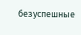безуспешные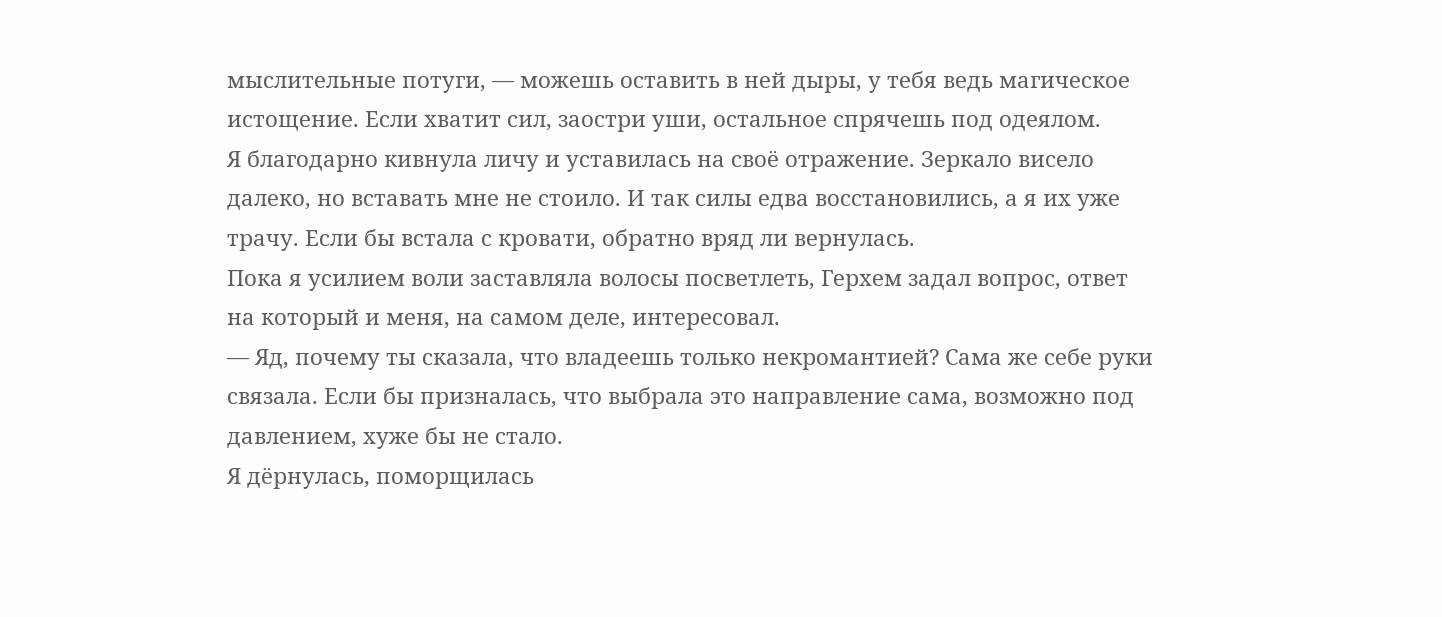мыслительные потуги, — можешь оставить в ней дыры, у тебя ведь магическое истощение. Если хватит сил, заостри уши, остальное спрячешь под одеялом.
Я благодарно кивнула личу и уставилась на своё отражение. Зеркало висело далеко, но вставать мне не стоило. И так силы едва восстановились, а я их уже трачу. Если бы встала с кровати, обратно вряд ли вернулась.
Пока я усилием воли заставляла волосы посветлеть, Герхем задал вопрос, ответ на который и меня, на самом деле, интересовал.
— Яд, почему ты сказала, что владеешь только некромантией? Сама же себе руки связала. Если бы призналась, что выбрала это направление сама, возможно под давлением, хуже бы не стало.
Я дёрнулась, поморщилась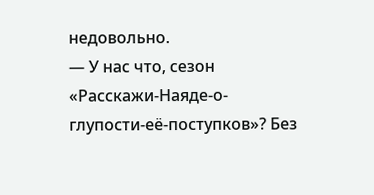недовольно.
— У нас что, сезон «Расскажи-Наяде-о-глупости-её-поступков»? Без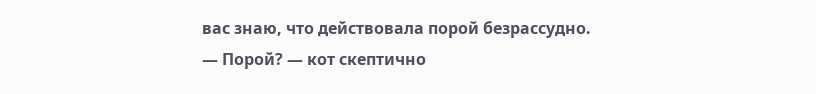вас знаю, что действовала порой безрассудно.
— Порой? — кот скептично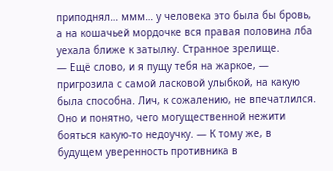приподнял… ммм… у человека это была бы бровь, а на кошачьей мордочке вся правая половина лба уехала ближе к затылку. Странное зрелище.
— Ещё слово, и я пущу тебя на жаркое, — пригрозила с самой ласковой улыбкой, на какую была способна. Лич, к сожалению, не впечатлился. Оно и понятно, чего могущественной нежити бояться какую-то недоучку. — К тому же, в будущем уверенность противника в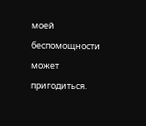моей беспомощности может пригодиться.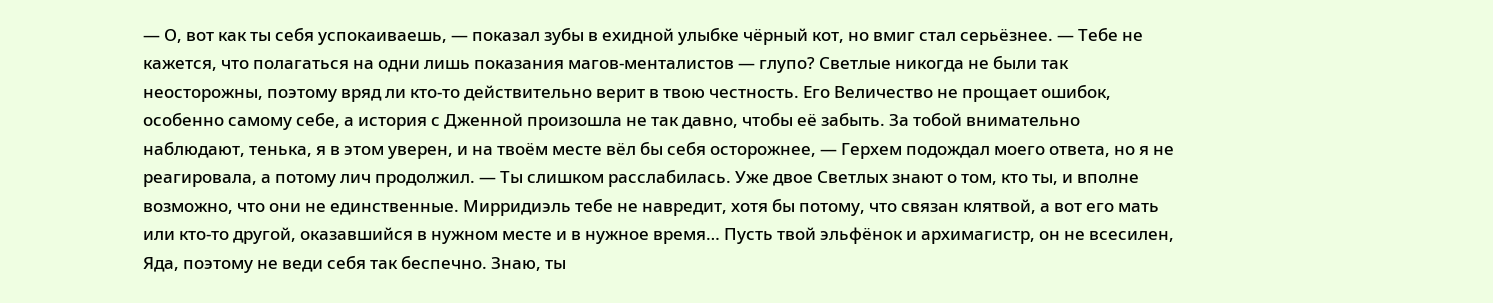— О, вот как ты себя успокаиваешь, — показал зубы в ехидной улыбке чёрный кот, но вмиг стал серьёзнее. — Тебе не кажется, что полагаться на одни лишь показания магов-менталистов — глупо? Светлые никогда не были так неосторожны, поэтому вряд ли кто-то действительно верит в твою честность. Его Величество не прощает ошибок, особенно самому себе, а история с Дженной произошла не так давно, чтобы её забыть. За тобой внимательно наблюдают, тенька, я в этом уверен, и на твоём месте вёл бы себя осторожнее, — Герхем подождал моего ответа, но я не реагировала, а потому лич продолжил. — Ты слишком расслабилась. Уже двое Светлых знают о том, кто ты, и вполне возможно, что они не единственные. Мирридиэль тебе не навредит, хотя бы потому, что связан клятвой, а вот его мать или кто-то другой, оказавшийся в нужном месте и в нужное время… Пусть твой эльфёнок и архимагистр, он не всесилен, Яда, поэтому не веди себя так беспечно. Знаю, ты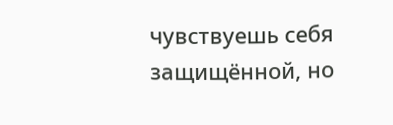чувствуешь себя защищённой, но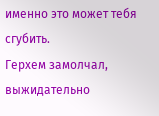именно это может тебя сгубить.
Герхем замолчал, выжидательно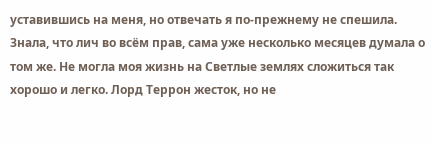уставившись на меня, но отвечать я по-прежнему не спешила. Знала, что лич во всём прав, сама уже несколько месяцев думала о том же. Не могла моя жизнь на Светлые землях сложиться так хорошо и легко. Лорд Террон жесток, но не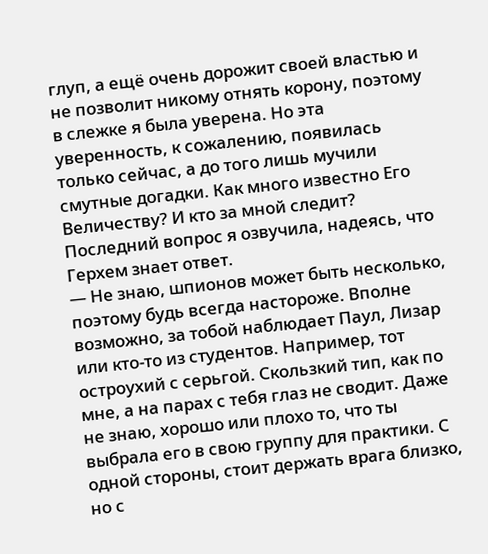глуп, а ещё очень дорожит своей властью и не позволит никому отнять корону, поэтому в слежке я была уверена. Но эта уверенность, к сожалению, появилась только сейчас, а до того лишь мучили смутные догадки. Как много известно Его Величеству? И кто за мной следит?
Последний вопрос я озвучила, надеясь, что Герхем знает ответ.
— Не знаю, шпионов может быть несколько, поэтому будь всегда настороже. Вполне возможно, за тобой наблюдает Паул, Лизар или кто-то из студентов. Например, тот остроухий с серьгой. Скользкий тип, как по мне, а на парах с тебя глаз не сводит. Даже не знаю, хорошо или плохо то, что ты выбрала его в свою группу для практики. С одной стороны, стоит держать врага близко, но с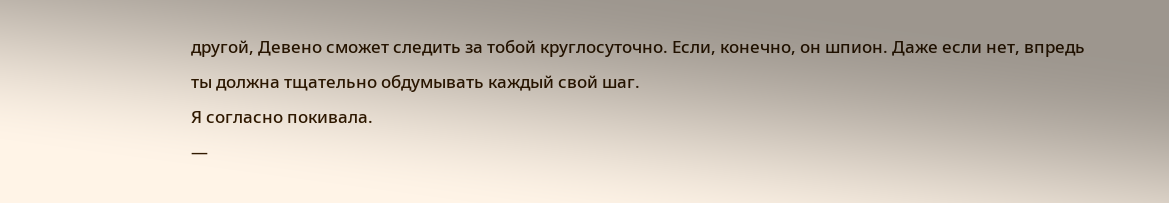другой, Девено сможет следить за тобой круглосуточно. Если, конечно, он шпион. Даже если нет, впредь ты должна тщательно обдумывать каждый свой шаг.
Я согласно покивала.
—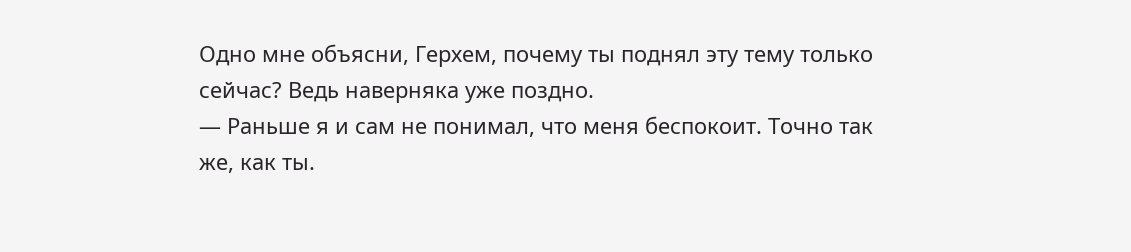Одно мне объясни, Герхем, почему ты поднял эту тему только сейчас? Ведь наверняка уже поздно.
— Раньше я и сам не понимал, что меня беспокоит. Точно так же, как ты.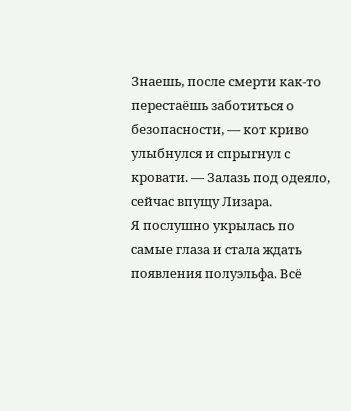Знаешь, после смерти как-то перестаёшь заботиться о безопасности, — кот криво улыбнулся и спрыгнул с кровати. — Залазь под одеяло, сейчас впущу Лизара.
Я послушно укрылась по самые глаза и стала ждать появления полуэльфа. Всё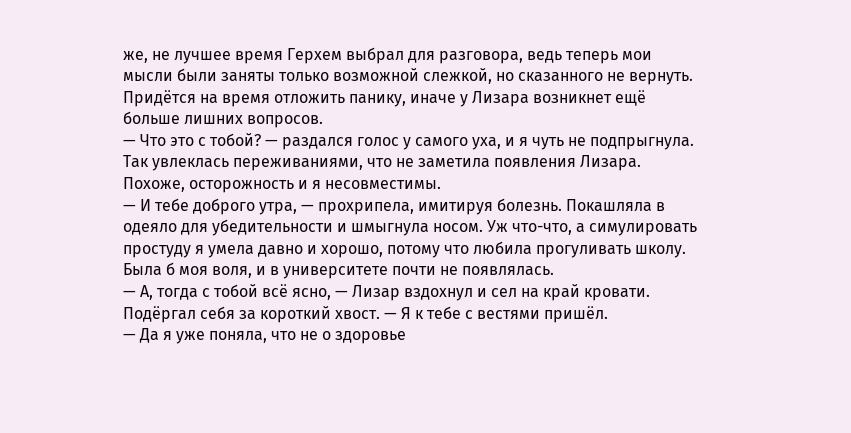же, не лучшее время Герхем выбрал для разговора, ведь теперь мои мысли были заняты только возможной слежкой, но сказанного не вернуть. Придётся на время отложить панику, иначе у Лизара возникнет ещё больше лишних вопросов.
— Что это с тобой? — раздался голос у самого уха, и я чуть не подпрыгнула. Так увлеклась переживаниями, что не заметила появления Лизара. Похоже, осторожность и я несовместимы.
— И тебе доброго утра, — прохрипела, имитируя болезнь. Покашляла в одеяло для убедительности и шмыгнула носом. Уж что-что, а симулировать простуду я умела давно и хорошо, потому что любила прогуливать школу. Была б моя воля, и в университете почти не появлялась.
— А, тогда с тобой всё ясно, — Лизар вздохнул и сел на край кровати. Подёргал себя за короткий хвост. — Я к тебе с вестями пришёл.
— Да я уже поняла, что не о здоровье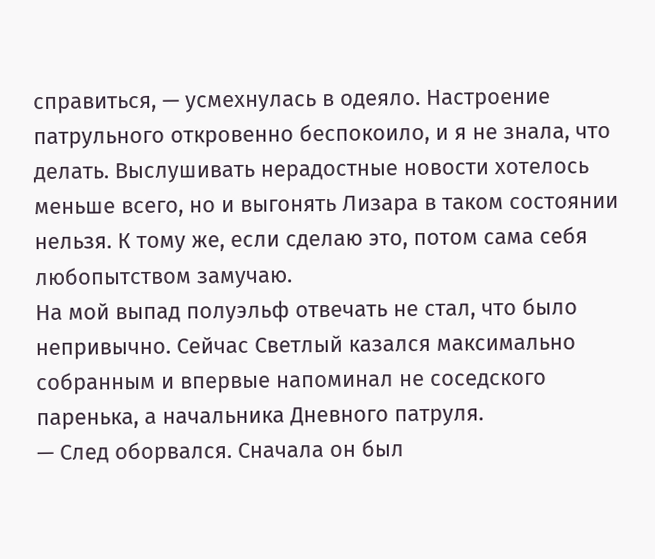справиться, — усмехнулась в одеяло. Настроение патрульного откровенно беспокоило, и я не знала, что делать. Выслушивать нерадостные новости хотелось меньше всего, но и выгонять Лизара в таком состоянии нельзя. К тому же, если сделаю это, потом сама себя любопытством замучаю.
На мой выпад полуэльф отвечать не стал, что было непривычно. Сейчас Светлый казался максимально собранным и впервые напоминал не соседского паренька, а начальника Дневного патруля.
— След оборвался. Сначала он был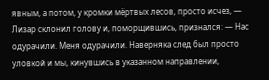явным, а потом, у кромки мёртвых лесов, просто исчез, — Лизар склонил голову и, поморщившись, признался: — Нас одурачили. Меня одурачили. Наверняка след был просто уловкой и мы, кинувшись в указанном направлении,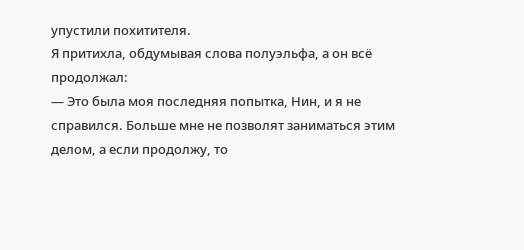упустили похитителя.
Я притихла, обдумывая слова полуэльфа, а он всё продолжал:
— Это была моя последняя попытка, Нин, и я не справился. Больше мне не позволят заниматься этим делом, а если продолжу, то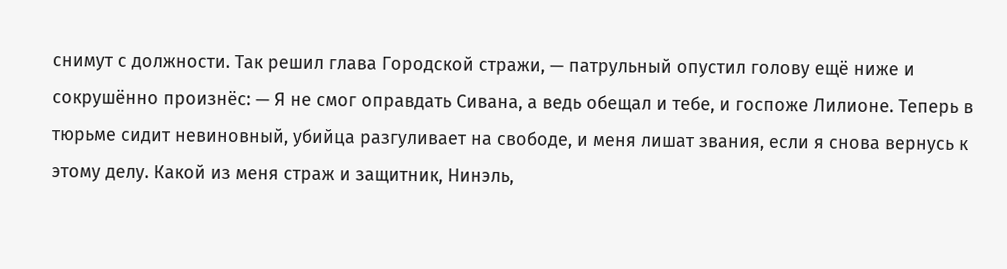снимут с должности. Так решил глава Городской стражи, — патрульный опустил голову ещё ниже и сокрушённо произнёс: — Я не смог оправдать Сивана, а ведь обещал и тебе, и госпоже Лилионе. Теперь в тюрьме сидит невиновный, убийца разгуливает на свободе, и меня лишат звания, если я снова вернусь к этому делу. Какой из меня страж и защитник, Нинэль,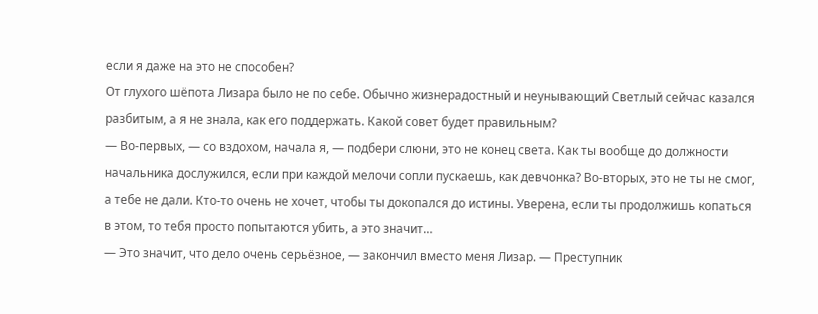если я даже на это не способен?
От глухого шёпота Лизара было не по себе. Обычно жизнерадостный и неунывающий Светлый сейчас казался разбитым, а я не знала, как его поддержать. Какой совет будет правильным?
— Во-первых, — со вздохом, начала я, — подбери слюни, это не конец света. Как ты вообще до должности начальника дослужился, если при каждой мелочи сопли пускаешь, как девчонка? Во-вторых, это не ты не смог, а тебе не дали. Кто-то очень не хочет, чтобы ты докопался до истины. Уверена, если ты продолжишь копаться в этом, то тебя просто попытаются убить, а это значит…
— Это значит, что дело очень серьёзное, — закончил вместо меня Лизар. — Преступник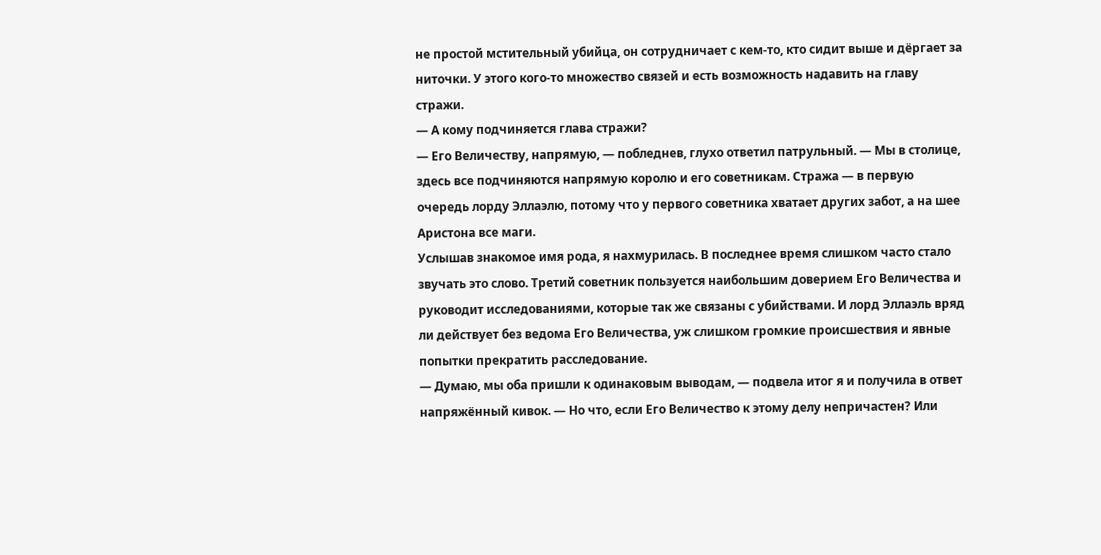не простой мстительный убийца, он сотрудничает с кем-то, кто сидит выше и дёргает за ниточки. У этого кого-то множество связей и есть возможность надавить на главу стражи.
— А кому подчиняется глава стражи?
— Его Величеству, напрямую, — побледнев, глухо ответил патрульный. — Мы в столице, здесь все подчиняются напрямую королю и его советникам. Стража — в первую очередь лорду Эллаэлю, потому что у первого советника хватает других забот, а на шее Аристона все маги.
Услышав знакомое имя рода, я нахмурилась. В последнее время слишком часто стало звучать это слово. Третий советник пользуется наибольшим доверием Его Величества и руководит исследованиями, которые так же связаны с убийствами. И лорд Эллаэль вряд ли действует без ведома Его Величества, уж слишком громкие происшествия и явные попытки прекратить расследование.
— Думаю, мы оба пришли к одинаковым выводам, — подвела итог я и получила в ответ напряжённый кивок. — Но что, если Его Величество к этому делу непричастен? Или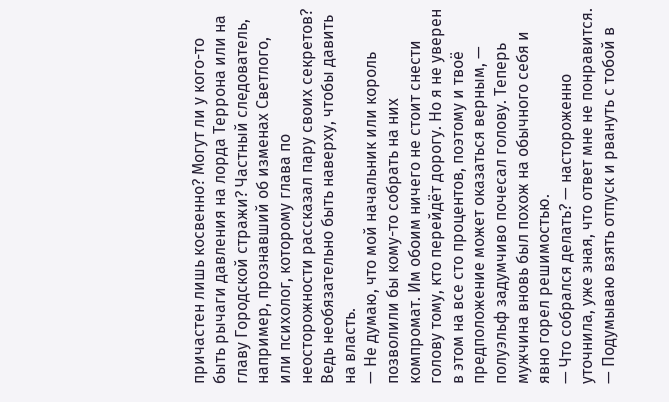причастен лишь косвенно? Могут ли у кого-то быть рычаги давления на лорда Террона или на главу Городской стражи? Частный следователь, например, прознавший об изменах Светлого, или психолог, которому глава по неосторожности рассказал пару своих секретов? Ведь необязательно быть наверху, чтобы давить на власть.
— Не думаю, что мой начальник или король позволили бы кому-то собрать на них компромат. Им обоим ничего не стоит снести голову тому, кто перейдёт дорогу. Но я не уверен в этом на все сто процентов, поэтому и твоё предположение может оказаться верным, — полуэльф задумчиво почесал голову. Теперь мужчина вновь был похож на обычного себя и явно горел решимостью.
— Что собрался делать? — настороженно уточнила, уже зная, что ответ мне не понравится.
— Подумываю взять отпуск и рвануть с тобой в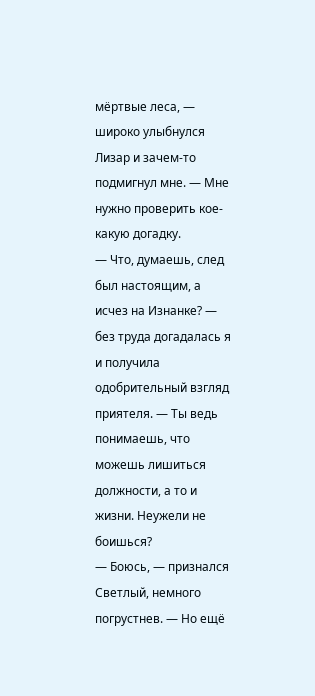мёртвые леса, — широко улыбнулся Лизар и зачем-то подмигнул мне. — Мне нужно проверить кое-какую догадку.
— Что, думаешь, след был настоящим, а исчез на Изнанке? — без труда догадалась я и получила одобрительный взгляд приятеля. — Ты ведь понимаешь, что можешь лишиться должности, а то и жизни. Неужели не боишься?
— Боюсь, — признался Светлый, немного погрустнев. — Но ещё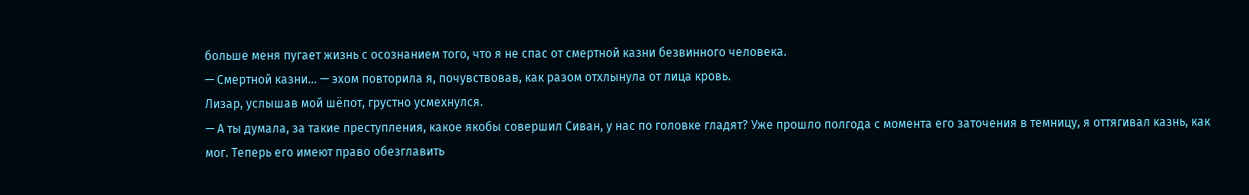больше меня пугает жизнь с осознанием того, что я не спас от смертной казни безвинного человека.
— Смертной казни… — эхом повторила я, почувствовав, как разом отхлынула от лица кровь.
Лизар, услышав мой шёпот, грустно усмехнулся.
— А ты думала, за такие преступления, какое якобы совершил Сиван, у нас по головке гладят? Уже прошло полгода с момента его заточения в темницу, я оттягивал казнь, как мог. Теперь его имеют право обезглавить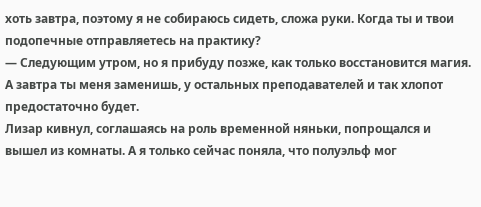хоть завтра, поэтому я не собираюсь сидеть, сложа руки. Когда ты и твои подопечные отправляетесь на практику?
— Следующим утром, но я прибуду позже, как только восстановится магия. А завтра ты меня заменишь, у остальных преподавателей и так хлопот предостаточно будет.
Лизар кивнул, соглашаясь на роль временной няньки, попрощался и вышел из комнаты. А я только сейчас поняла, что полуэльф мог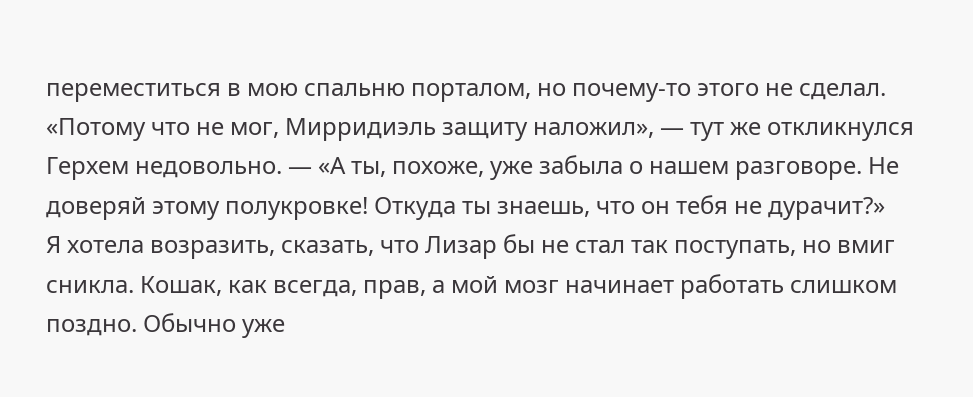переместиться в мою спальню порталом, но почему-то этого не сделал.
«Потому что не мог, Мирридиэль защиту наложил», — тут же откликнулся Герхем недовольно. — «А ты, похоже, уже забыла о нашем разговоре. Не доверяй этому полукровке! Откуда ты знаешь, что он тебя не дурачит?»
Я хотела возразить, сказать, что Лизар бы не стал так поступать, но вмиг сникла. Кошак, как всегда, прав, а мой мозг начинает работать слишком поздно. Обычно уже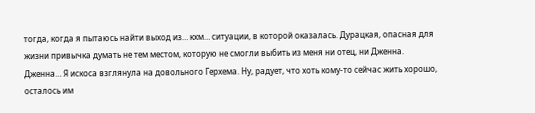тогда, когда я пытаюсь найти выход из… кхм… ситуации, в которой оказалась. Дурацкая, опасная для жизни привычка думать не тем местом, которую не смогли выбить из меня ни отец, ни Дженна.
Дженна… Я искоса взглянула на довольного Герхема. Ну, радует, что хоть кому-то сейчас жить хорошо, осталось им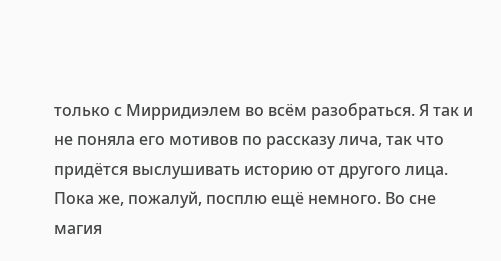только с Мирридиэлем во всём разобраться. Я так и не поняла его мотивов по рассказу лича, так что придётся выслушивать историю от другого лица.
Пока же, пожалуй, посплю ещё немного. Во сне магия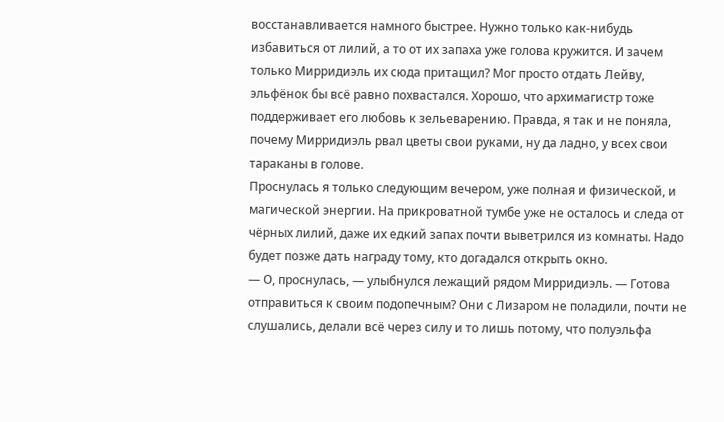восстанавливается намного быстрее. Нужно только как-нибудь избавиться от лилий, а то от их запаха уже голова кружится. И зачем только Мирридиэль их сюда притащил? Мог просто отдать Лейву, эльфёнок бы всё равно похвастался. Хорошо, что архимагистр тоже поддерживает его любовь к зельеварению. Правда, я так и не поняла, почему Мирридиэль рвал цветы свои руками, ну да ладно, у всех свои тараканы в голове.
Проснулась я только следующим вечером, уже полная и физической, и магической энергии. На прикроватной тумбе уже не осталось и следа от чёрных лилий, даже их едкий запах почти выветрился из комнаты. Надо будет позже дать награду тому, кто догадался открыть окно.
— О, проснулась, — улыбнулся лежащий рядом Мирридиэль. — Готова отправиться к своим подопечным? Они с Лизаром не поладили, почти не слушались, делали всё через силу и то лишь потому, что полуэльфа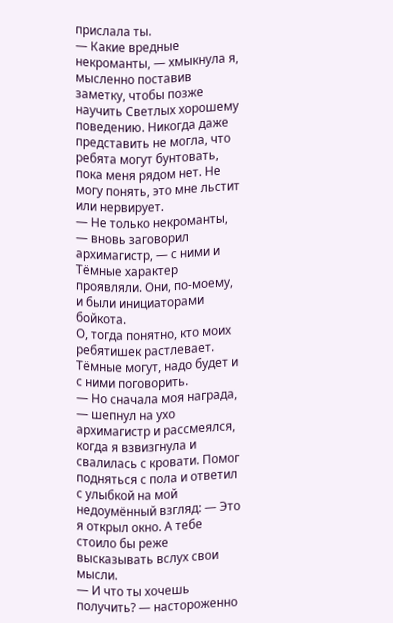прислала ты.
— Какие вредные некроманты, — хмыкнула я, мысленно поставив заметку, чтобы позже научить Светлых хорошему поведению. Никогда даже представить не могла, что ребята могут бунтовать, пока меня рядом нет. Не могу понять, это мне льстит или нервирует.
— Не только некроманты, — вновь заговорил архимагистр, — с ними и Тёмные характер проявляли. Они, по-моему, и были инициаторами бойкота.
О, тогда понятно, кто моих ребятишек растлевает. Тёмные могут, надо будет и с ними поговорить.
— Но сначала моя награда, — шепнул на ухо архимагистр и рассмеялся, когда я взвизгнула и свалилась с кровати. Помог подняться с пола и ответил с улыбкой на мой недоумённый взгляд: — Это я открыл окно. А тебе стоило бы реже высказывать вслух свои мысли.
— И что ты хочешь получить? — настороженно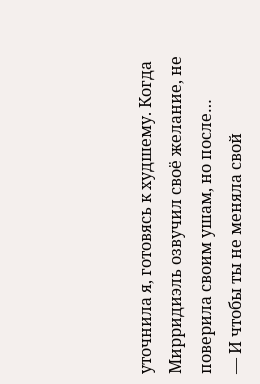уточнила я, готовясь к худшему. Когда Мирридиэль озвучил своё желание, не поверила своим ушам, но после…
— И чтобы ты не меняла свой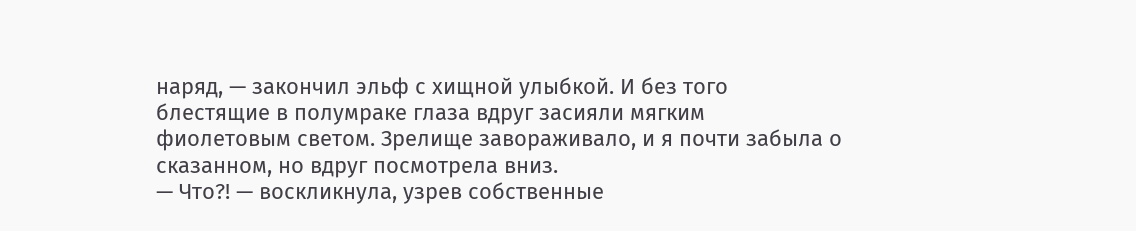наряд, — закончил эльф с хищной улыбкой. И без того блестящие в полумраке глаза вдруг засияли мягким фиолетовым светом. Зрелище завораживало, и я почти забыла о сказанном, но вдруг посмотрела вниз.
— Что?! — воскликнула, узрев собственные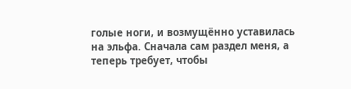голые ноги, и возмущённо уставилась на эльфа. Сначала сам раздел меня, а теперь требует, чтобы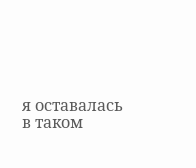я оставалась в таком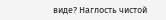виде? Наглость чистой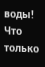воды! Что только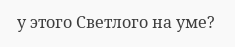у этого Светлого на уме?